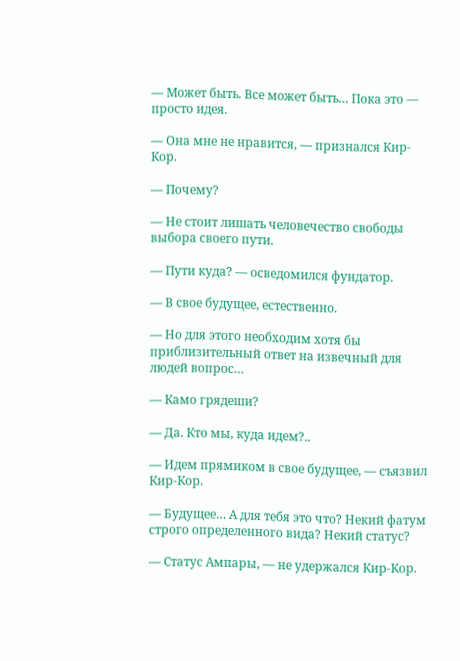— Может быть. Все может быть… Пока это — просто идея.

— Она мне не нравится, — признался Кир-Кор.

— Почему?

— Не стоит лишать человечество свободы выбора своего пути.

— Пути куда? — осведомился фундатор.

— В свое будущее, естественно.

— Но для этого необходим хотя бы приблизительный ответ на извечный для людей вопрос…

— Камо грядеши?

— Да. Кто мы, куда идем?..

— Идем прямиком в свое будущее, — съязвил Кир-Кор.

— Будущее… А для тебя это что? Некий фатум строго определенного вида? Некий статус?

— Статус Ампары, — не удержался Кир-Кор.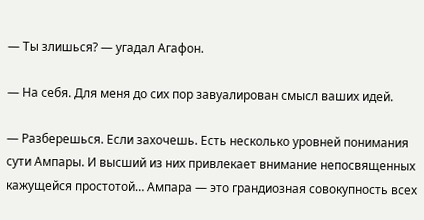— Ты злишься? — угадал Агафон.

— На себя. Для меня до сих пор завуалирован смысл ваших идей.

— Разберешься. Если захочешь. Есть несколько уровней понимания сути Ампары. И высший из них привлекает внимание непосвященных кажущейся простотой… Ампара — это грандиозная совокупность всех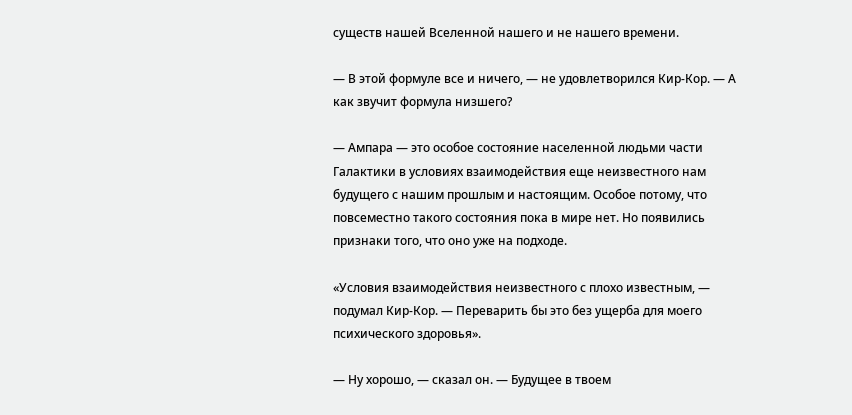существ нашей Вселенной нашего и не нашего времени.

— В этой формуле все и ничего, — не удовлетворился Кир-Кор. — А как звучит формула низшего?

— Ампара — это особое состояние населенной людьми части Галактики в условиях взаимодействия еще неизвестного нам будущего с нашим прошлым и настоящим. Особое потому, что повсеместно такого состояния пока в мире нет. Но появились признаки того, что оно уже на подходе.

«Условия взаимодействия неизвестного с плохо известным, — подумал Кир-Кор. — Переварить бы это без ущерба для моего психического здоровья».

— Ну хорошо, — сказал он. — Будущее в твоем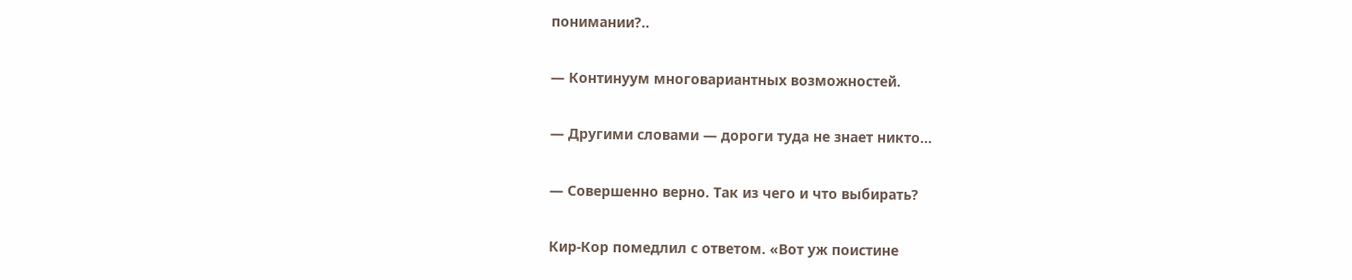понимании?..

— Континуум многовариантных возможностей.

— Другими словами — дороги туда не знает никто…

— Совершенно верно. Так из чего и что выбирать?

Кир-Кор помедлил с ответом. «Вот уж поистине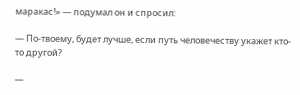маракас!» — подумал он и спросил:

— По-твоему, будет лучше, если путь человечеству укажет кто-то другой?

—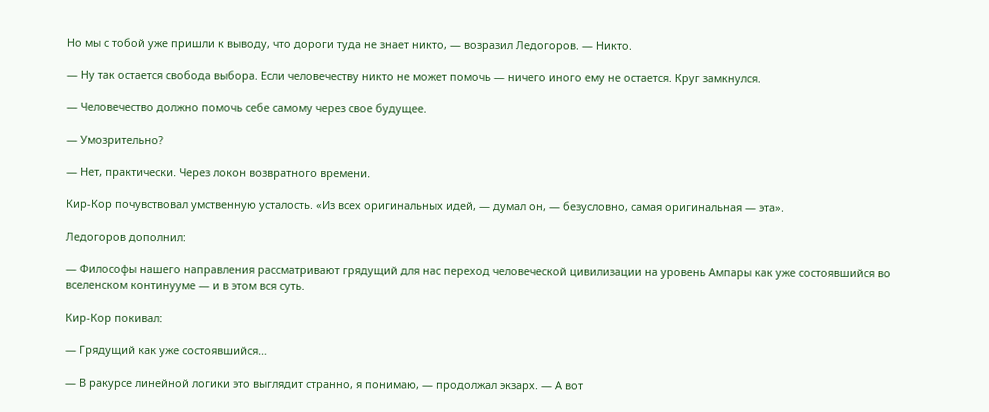Но мы с тобой уже пришли к выводу, что дороги туда не знает никто, — возразил Ледогоров. — Никто.

— Ну так остается свобода выбора. Если человечеству никто не может помочь — ничего иного ему не остается. Круг замкнулся.

— Человечество должно помочь себе самому через свое будущее.

— Умозрительно?

— Нет, практически. Через локон возвратного времени.

Кир-Кор почувствовал умственную усталость. «Из всех оригинальных идей, — думал он, — безусловно, самая оригинальная — эта».

Ледогоров дополнил:

— Философы нашего направления рассматривают грядущий для нас переход человеческой цивилизации на уровень Ампары как уже состоявшийся во вселенском континууме — и в этом вся суть.

Кир-Кор покивал:

— Грядущий как уже состоявшийся…

— В ракурсе линейной логики это выглядит странно, я понимаю, — продолжал экзарх. — А вот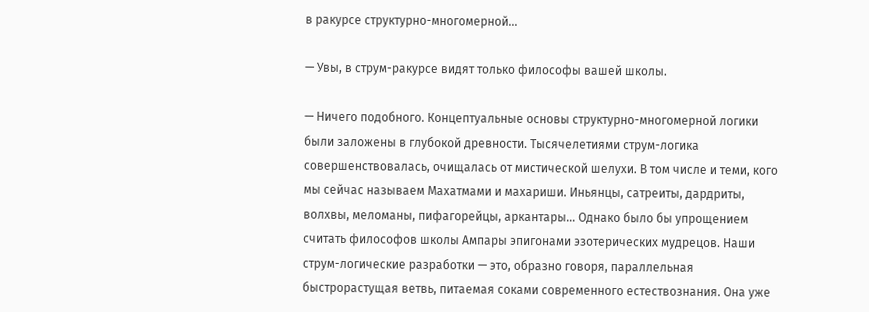в ракурсе структурно-многомерной…

— Увы, в струм-ракурсе видят только философы вашей школы.

— Ничего подобного. Концептуальные основы структурно-многомерной логики были заложены в глубокой древности. Тысячелетиями струм-логика совершенствовалась, очищалась от мистической шелухи. В том числе и теми, кого мы сейчас называем Махатмами и махариши. Иньянцы, сатреиты, дардриты, волхвы, меломаны, пифагорейцы, аркантары… Однако было бы упрощением считать философов школы Ампары эпигонами эзотерических мудрецов. Наши струм-логические разработки — это, образно говоря, параллельная быстрорастущая ветвь, питаемая соками современного естествознания. Она уже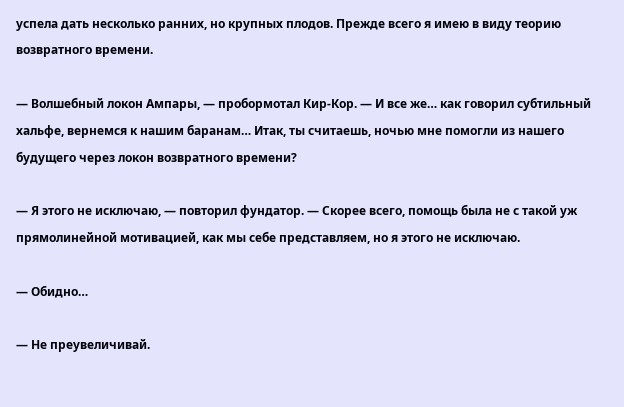успела дать несколько ранних, но крупных плодов. Прежде всего я имею в виду теорию возвратного времени.

— Волшебный локон Ампары, — пробормотал Кир-Кор. — И все же… как говорил субтильный хальфе, вернемся к нашим баранам… Итак, ты считаешь, ночью мне помогли из нашего будущего через локон возвратного времени?

— Я этого не исключаю, — повторил фундатор. — Скорее всего, помощь была не с такой уж прямолинейной мотивацией, как мы себе представляем, но я этого не исключаю.

— Обидно…

— Не преувеличивай.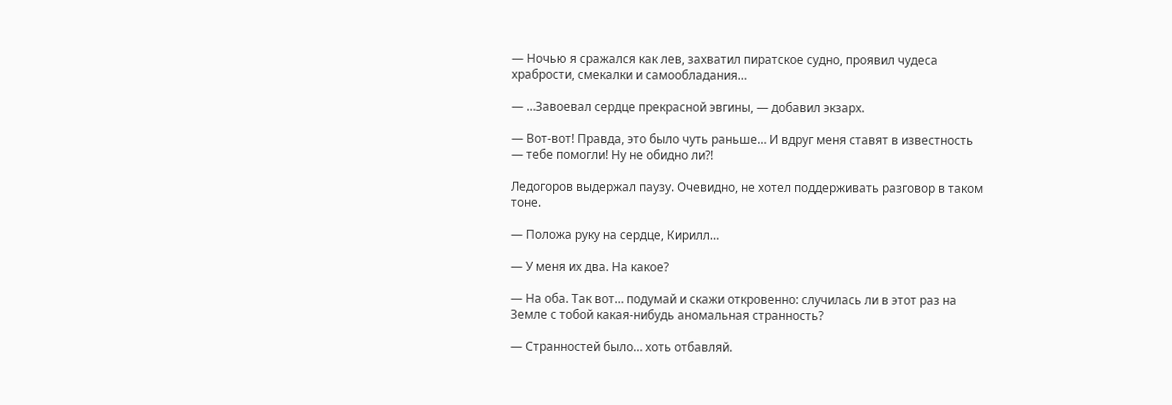— Ночью я сражался как лев, захватил пиратское судно, проявил чудеса храбрости, смекалки и самообладания…

— …Завоевал сердце прекрасной эвгины, — добавил экзарх.

— Вот-вот! Правда, это было чуть раньше… И вдруг меня ставят в известность — тебе помогли! Ну не обидно ли?!

Ледогоров выдержал паузу. Очевидно, не хотел поддерживать разговор в таком тоне.

— Положа руку на сердце, Кирилл…

— У меня их два. На какое?

— На оба. Так вот… подумай и скажи откровенно: случилась ли в этот раз на Земле с тобой какая-нибудь аномальная странность?

— Странностей было… хоть отбавляй.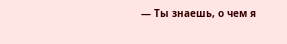— Ты знаешь, о чем я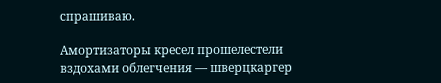спрашиваю.

Амортизаторы кресел прошелестели вздохами облегчения — шверцкаргер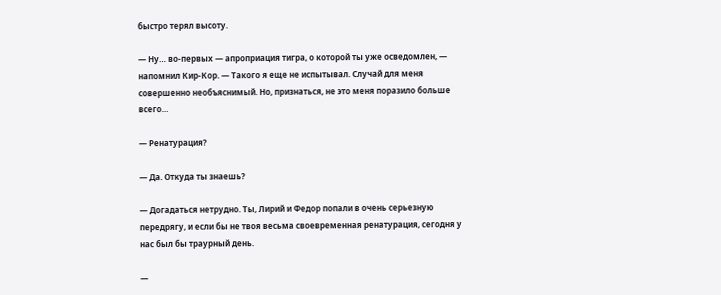быстро терял высоту.

— Ну… во-первых — апроприация тигра, о которой ты уже осведомлен, — напомнил Кир-Кор. — Такого я еще не испытывал. Случай для меня совершенно необъяснимый. Но, признаться, не это меня поразило больше всего…

— Ренатурация?

— Да. Откуда ты знаешь?

— Догадаться нетрудно. Ты, Лирий и Федор попали в очень серьезную передрягу, и если бы не твоя весьма своевременная ренатурация, сегодня у нас был бы траурный день.

—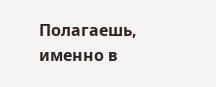Полагаешь, именно в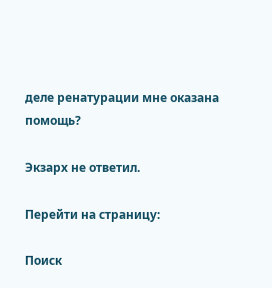деле ренатурации мне оказана помощь?

Экзарх не ответил.

Перейти на страницу:

Поиск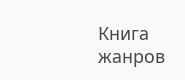Книга жанров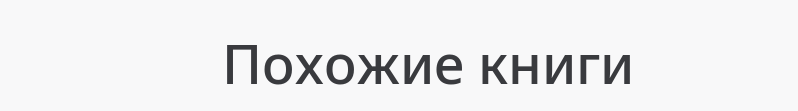Похожие книги